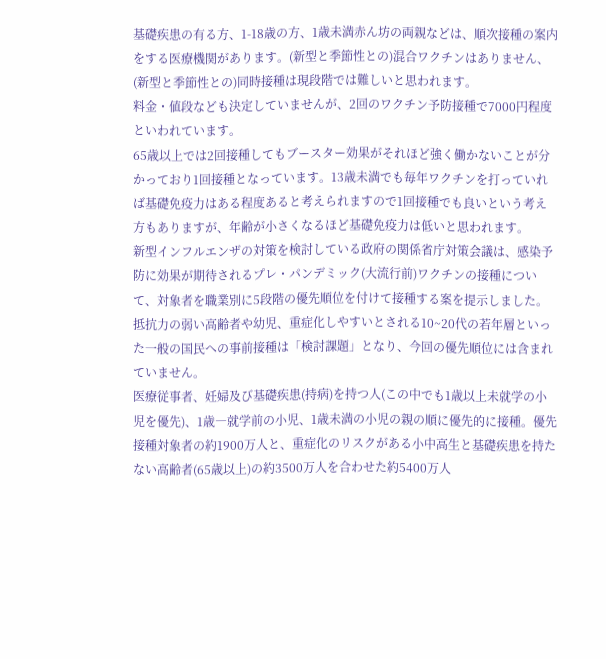基礎疾患の有る方、1-18歳の方、1歳未満赤ん坊の両親などは、順次接種の案内をする医療機関があります。(新型と季節性との)混合ワクチンはありません、(新型と季節性との)同時接種は現段階では難しいと思われます。
料金・値段なども決定していませんが、2回のワクチン予防接種で7000円程度といわれています。
65歳以上では2回接種してもブースター効果がそれほど強く働かないことが分かっており1回接種となっています。13歳未満でも毎年ワクチンを打っていれば基礎免疫力はある程度あると考えられますので1回接種でも良いという考え方もありますが、年齢が小さくなるほど基礎免疫力は低いと思われます。
新型インフルエンザの対策を検討している政府の関係省庁対策会議は、感染予防に効果が期待されるプレ・パンデミック(大流行前)ワクチンの接種について、対象者を職業別に5段階の優先順位を付けて接種する案を提示しました。
抵抗力の弱い高齢者や幼児、重症化しやすいとされる10~20代の若年層といった一般の国民への事前接種は「検討課題」となり、今回の優先順位には含まれていません。
医療従事者、妊婦及び基礎疾患(持病)を持つ人(この中でも1歳以上未就学の小児を優先)、1歳―就学前の小児、1歳未満の小児の親の順に優先的に接種。優先接種対象者の約1900万人と、重症化のリスクがある小中高生と基礎疾患を持たない高齢者(65歳以上)の約3500万人を合わせた約5400万人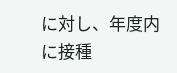に対し、年度内に接種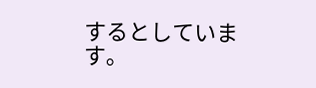するとしています。